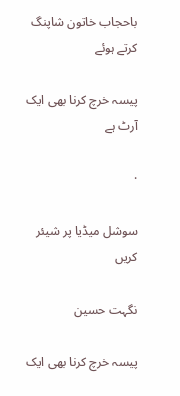باحجاب خاتون شاپنگ کرتے ہوئے

پیسہ خرچ کرنا بھی ایک آرٹ ہے

·

سوشل میڈیا پر شیئر کریں

نگہت حسین

پیسہ خرچ کرنا بھی ایک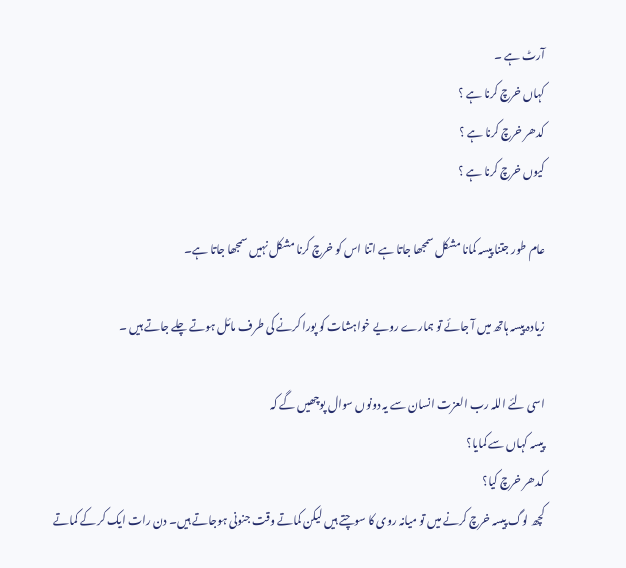آرٹ ہے ۔
کہاں خرچ کرنا ہے ؟
کدھر خرچ کرنا ہے ؟
کیوں خرچ کرنا ہے ؟

عام طور جتنا پیسہ کمانا مشکل سمجھا جاتا ہے اتنا اس کو خرچ کرنا مشکل نہیں سمجھا جاتا ہے۔

زیادہ پیسہ ہاتھ میں آ جائے تو ہمارے رویے خواہشات کو پورا کرنے کی طرف مائل ہوتے چلے جاتے ہیں ۔

اسی لئے اللہ رب العزت انسان سے یہ دونوں سوال پوچھیں گے کہ
پیسہ کہاں سے کمایا؟
کدھر خرچ کیا؟
کچھ لوگ پیسہ خرچ کرنے میں تو میانہ روی کا سوچتے ہیں لیکن کماتے وقت جنونی ہوجاتے ہیں۔ دن رات ایک کر کے کماتے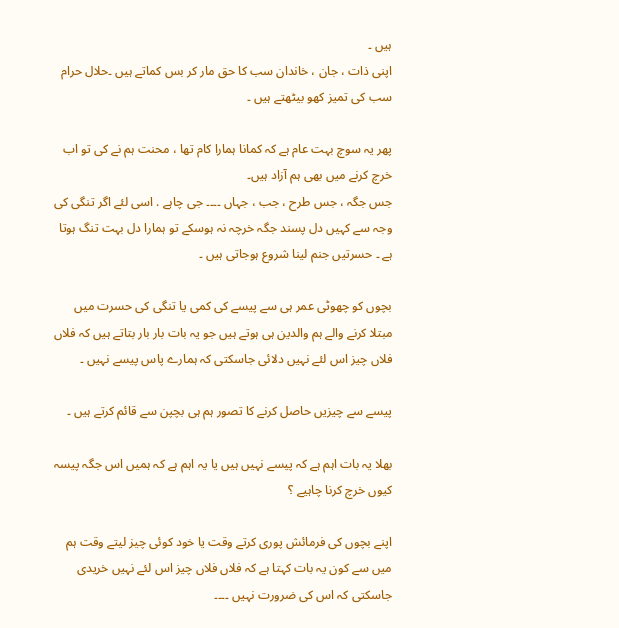ہیں ۔
اپنی ذات ، جان ، خاندان سب کا حق مار کر بس کماتے ہیں ۔حلال حرام سب کی تمیز کھو بیٹھتے ہیں ۔

پھر یہ سوچ بہت عام ہے کہ کمانا ہمارا کام تھا ، محنت ہم نے کی تو اب خرچ کرنے میں بھی ہم آزاد ہیں۔
جس جگہ ، جس طرح ، جب ، جہاں ۔۔۔۔ جی چاہے . اسی لئے اگر تنگی کی وجہ سے کہیں دل پسند جگہ خرچہ نہ ہوسکے تو ہمارا دل بہت تنگ ہوتا ہے ۔ حسرتیں جنم لینا شروع ہوجاتی ہیں ۔

بچوں کو چھوٹی عمر ہی سے پیسے کی کمی یا تنگی کی حسرت میں مبتلا کرنے والے ہم والدین ہی ہوتے ہیں جو یہ بات بار بار بتاتے ہیں کہ فلاں فلاں چیز اس لئے نہیں دلائی جاسکتی کہ ہمارے پاس پیسے نہیں ۔

پیسے سے چیزیں حاصل کرنے کا تصور ہم ہی بچپن سے قائم کرتے ہیں ۔

بھلا یہ بات اہم ہے کہ پیسے نہیں ہیں یا یہ اہم ہے کہ ہمیں اس جگہ پیسہ کیوں خرچ کرنا چاہیے ؟

اپنے بچوں کی فرمائش پوری کرتے وقت یا خود کوئی چیز لیتے وقت ہم میں سے کون یہ بات کہتا ہے کہ فلاں فلاں چیز اس لئے نہیں خریدی جاسکتی کہ اس کی ضرورت نہیں ۔۔۔۔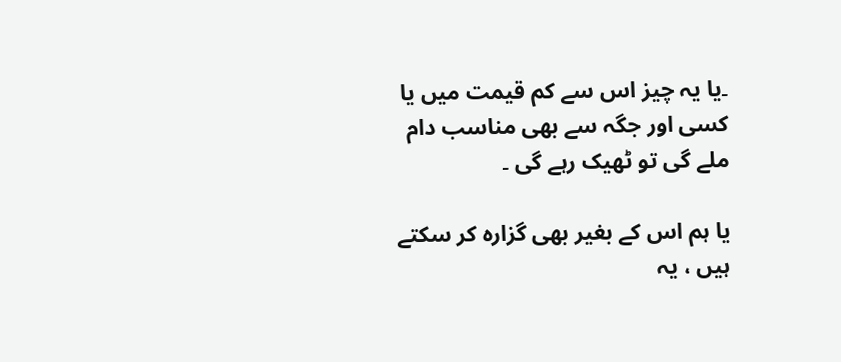۔یا یہ چیز اس سے کم قیمت میں یا کسی اور جگہ سے بھی مناسب دام ملے گی تو ٹھیک رہے گی ۔

یا ہم اس کے بغیر بھی گزارہ کر سکتے ہیں ، یہ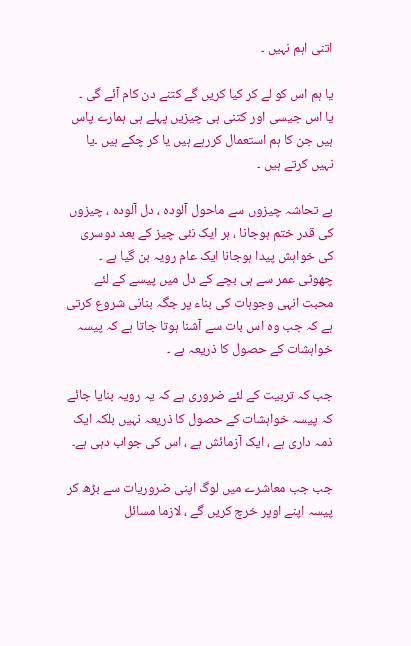اتنی اہم نہیں ۔

یا ہم اس کو لے کر کیا کریں گے کتنے دن کام آئے گی ۔
یا اس جیسی اور کتنی ہی چیزیں پہلے ہی ہمارے پاس ہیں جن کا ہم استعمال کررہے ہیں یا کر چکے ہیں ۔یا نہیں کرتے ہیں ۔

بے تحاشہ چیزوں سے ماحول آلودہ ، دل آلودہ ، چیزوں کی قدر ختم ہوجانا ، ہر ایک نئی چیز کے بعد دوسری کی خواہش پیدا ہوجانا ایک عام رویہ بن گیا ہے ۔
چھوٹی عمر سے ہی بچے کے دل میں پیسے کے لئے محبت انہی وجوہات کی بناء پر جگہ بنانی شروع کرتی ہے کہ جب وہ اس بات سے آشنا ہوتا جاتا ہے کہ پیسہ خواہشات کے حصول کا ذریعہ ہے ۔

جب کہ تربیت کے لئے ضروری ہے کہ یہ رویہ بنایا جائے کہ پیسہ خواہشات کے حصول کا ذریعہ نہیں بلکہ ایک ذمہ داری ہے ، ایک آزمائش ہے ، اس کی جواب دہی ہے۔

جب جب معاشرے میں لوگ اپنی ضروریات سے بڑھ کر پیسہ اپنے اوپر خرچ کریں گے ، لازما مسائل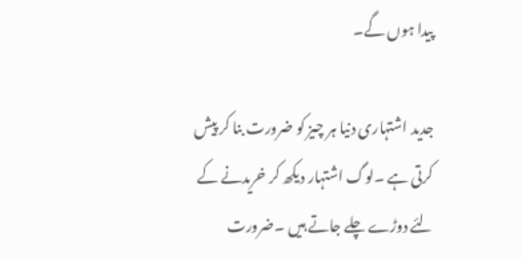پیدا ہوں گے۔

جدید اشتہاری دنیا ہر چیز کو ضرورت بنا کر پیش کرتی ہے ۔لوگ اشتہار دیکھ کر خریدنے کے لئے دوڑے چلے جاتے ہیں ۔ضرورت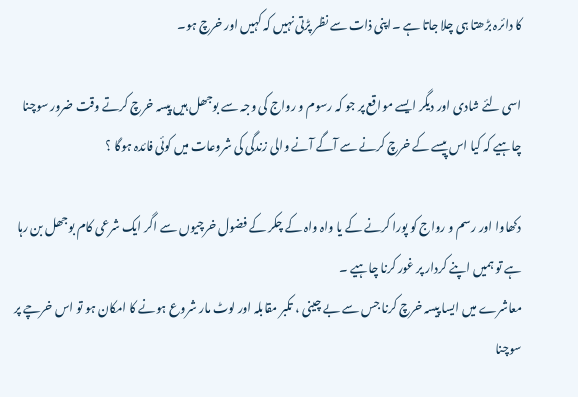کا دائرہ بڑھتا ہی چلا جاتا ہے ۔اپنی ذات سے نظر پڑتی نہیں کہ کہیں اور خرچ ہو۔

اسی لئے شادی اور دیگر ایسے مواقع پر جو کہ رسوم و رواج کی وجہ سے بوجھل ہیں پیسہ خرچ کرتے وقت ضرور سوچنا چاہیے کہ کیا اس پیسے کے خرچ کرنے سے آگے آنے والی زندگی کی شروعات میں کوئی فائدہ ہوگا ؟

دکھاوا اور رسم و رواج کو پورا کرنے کے یا واہ واہ کے چکر کے فضول خرچیوں سے اگر ایک شرعی کام بوجھل بن رہا ہے تو ہمیں اپنے کردار پر غور کرنا چاہیے ۔
معاشرے میں ایسا پیسہ خرچ کرنا جس سے بے چینی ، تکبر مقابلہ اور لوٹ مار شروع ہونے کا امکان ہو تو اس خرچے پر سوچنا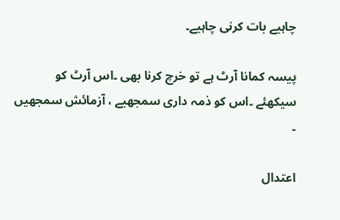چاہیے بات کرنی چاہیے۔

پیسہ کمانا آرٹ ہے تو خرچ کرنا بھی ۔اس آرٹ کو سیکھئے ۔اس کو ذمہ داری سمجھیے ، آزمائش سمجھیں ۔

اعتدال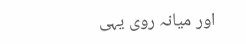اور میانہ روی یہی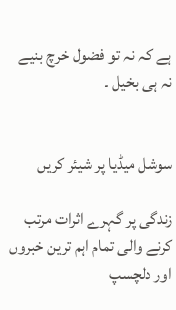ہے کہ نہ تو فضول خرچ بنیے نہ ہی بخیل ۔


سوشل میڈیا پر شیئر کریں

زندگی پر گہرے اثرات مرتب کرنے والی تمام اہم ترین خبروں اور دلچسپ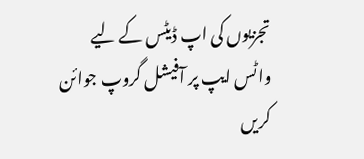تجزیوں کی اپ ڈیٹس کے لیے واٹس ایپ پر آفیشل گروپ جوائن کریں